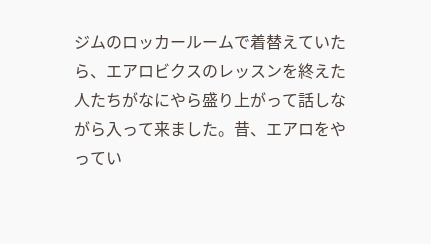ジムのロッカールームで着替えていたら、エアロビクスのレッスンを終えた人たちがなにやら盛り上がって話しながら入って来ました。昔、エアロをやってい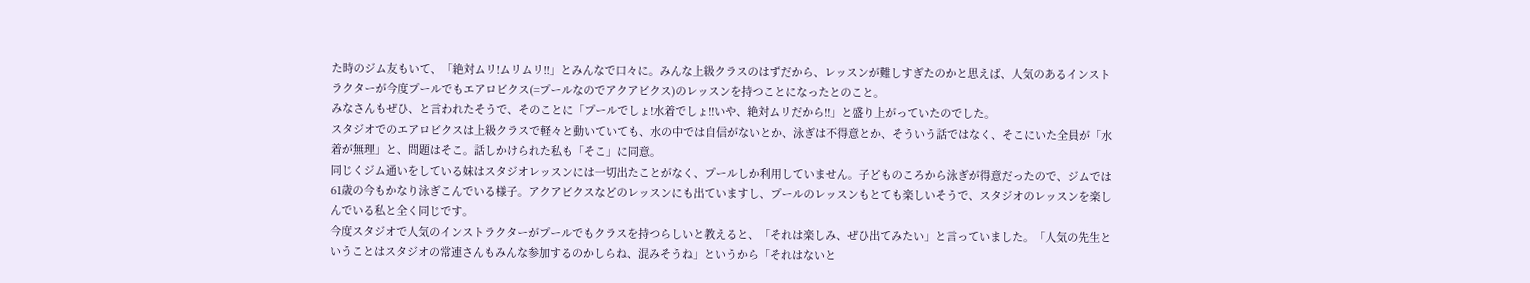た時のジム友もいて、「絶対ムリ!ムリムリ!!」とみんなで口々に。みんな上級クラスのはずだから、レッスンが難しすぎたのかと思えば、人気のあるインストラクターが今度プールでもエアロビクス(=プールなのでアクアビクス)のレッスンを持つことになったとのこと。
みなさんもぜひ、と言われたそうで、そのことに「プールでしょ!水着でしょ!!いや、絶対ムリだから!!」と盛り上がっていたのでした。
スタジオでのエアロビクスは上級クラスで軽々と動いていても、水の中では自信がないとか、泳ぎは不得意とか、そういう話ではなく、そこにいた全員が「水着が無理」と、問題はそこ。話しかけられた私も「そこ」に同意。
同じくジム通いをしている妹はスタジオレッスンには一切出たことがなく、プールしか利用していません。子どものころから泳ぎが得意だったので、ジムでは61歳の今もかなり泳ぎこんでいる様子。アクアビクスなどのレッスンにも出ていますし、プールのレッスンもとても楽しいそうで、スタジオのレッスンを楽しんでいる私と全く同じです。
今度スタジオで人気のインストラクターがプールでもクラスを持つらしいと教えると、「それは楽しみ、ぜひ出てみたい」と言っていました。「人気の先生ということはスタジオの常連さんもみんな参加するのかしらね、混みそうね」というから「それはないと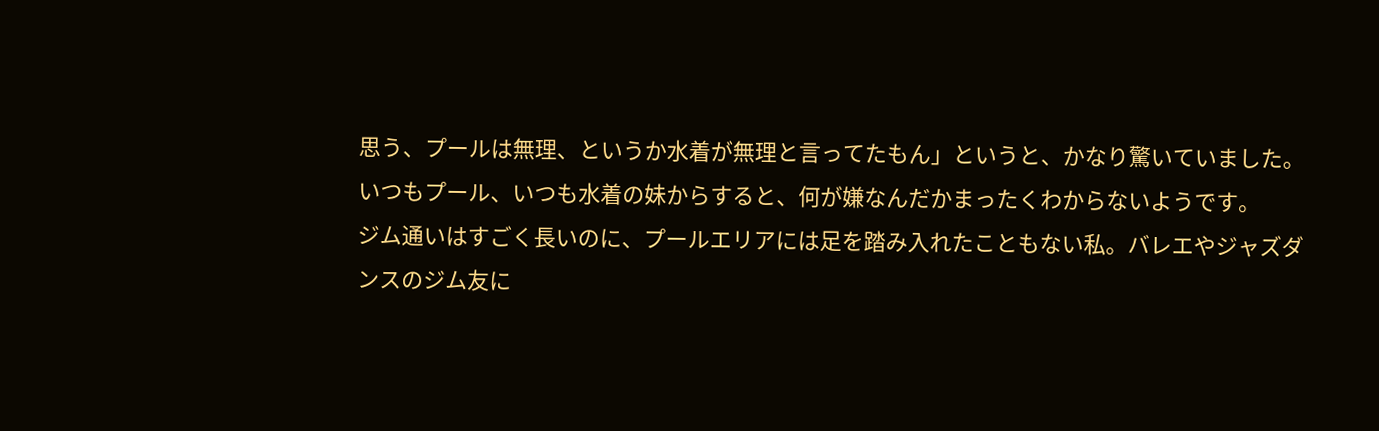思う、プールは無理、というか水着が無理と言ってたもん」というと、かなり驚いていました。
いつもプール、いつも水着の妹からすると、何が嫌なんだかまったくわからないようです。
ジム通いはすごく長いのに、プールエリアには足を踏み入れたこともない私。バレエやジャズダンスのジム友に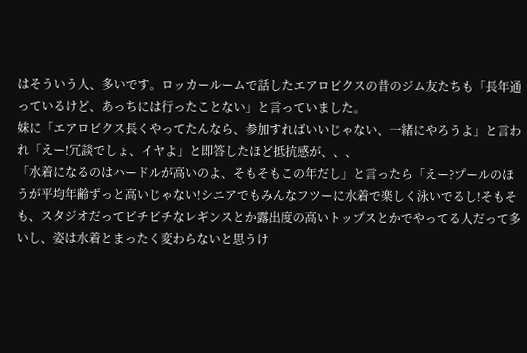はそういう人、多いです。ロッカールームで話したエアロビクスの昔のジム友たちも「長年通っているけど、あっちには行ったことない」と言っていました。
妹に「エアロビクス長くやってたんなら、参加すればいいじゃない、一緒にやろうよ」と言われ「えー!冗談でしょ、イヤよ」と即答したほど抵抗感が、、、
「水着になるのはハードルが高いのよ、そもそもこの年だし」と言ったら「えー?プールのほうが平均年齢ずっと高いじゃない!シニアでもみんなフツーに水着で楽しく泳いでるし!そもそも、スタジオだってピチピチなレギンスとか露出度の高いトップスとかでやってる人だって多いし、姿は水着とまったく変わらないと思うけ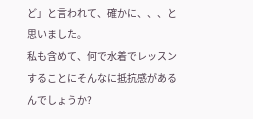ど」と言われて、確かに、、、と思いました。
私も含めて、何で水着でレッスンすることにそんなに抵抗感があるんでしょうか?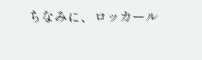ちなみに、ロッカール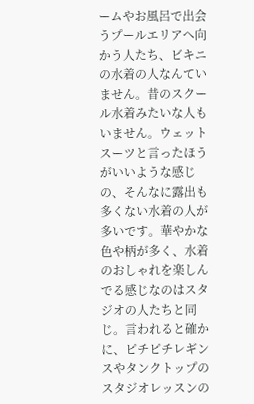ームやお風呂で出会うプールエリアへ向かう人たち、ビキニの水着の人なんていません。昔のスクール水着みたいな人もいません。ウェットスーツと言ったほうがいいような感じの、そんなに露出も多くない水着の人が多いです。華やかな色や柄が多く、水着のおしゃれを楽しんでる感じなのはスタジオの人たちと同じ。言われると確かに、ピチピチレギンスやタンクトップのスタジオレッスンの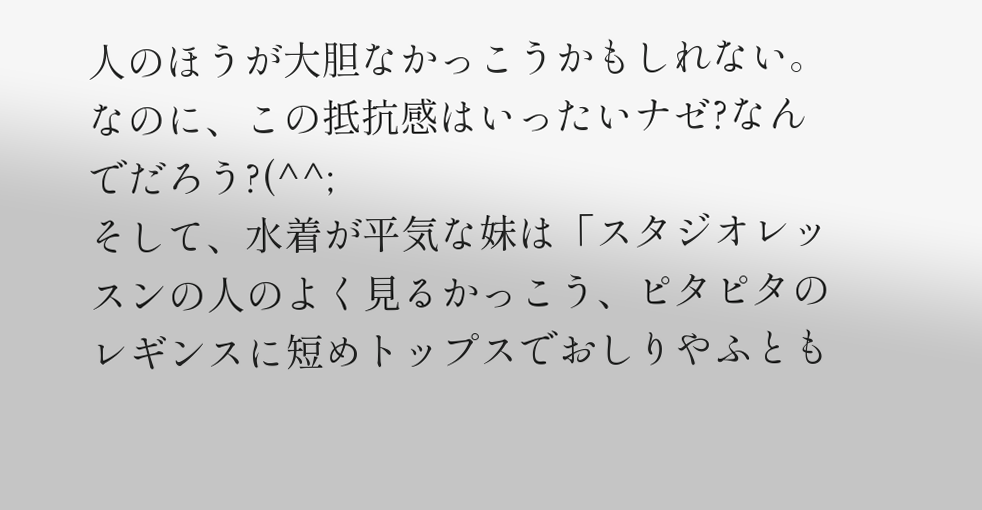人のほうが大胆なかっこうかもしれない。
なのに、この抵抗感はいったいナゼ?なんでだろう?(^^;
そして、水着が平気な妹は「スタジオレッスンの人のよく見るかっこう、ピタピタのレギンスに短めトップスでおしりやふとも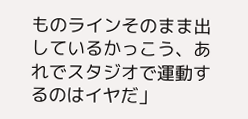ものラインそのまま出しているかっこう、あれでスタジオで運動するのはイヤだ」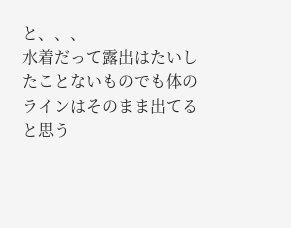と、、、
水着だって露出はたいしたことないものでも体のラインはそのまま出てると思う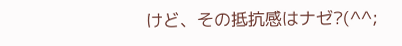けど、その抵抗感はナゼ?(^^;